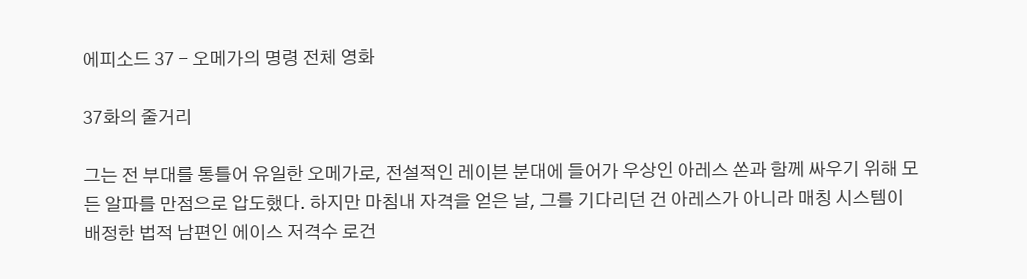에피소드 37 - 오메가의 명령 전체 영화

37화의 줄거리

그는 전 부대를 통틀어 유일한 오메가로, 전설적인 레이븐 분대에 들어가 우상인 아레스 쏜과 함께 싸우기 위해 모든 알파를 만점으로 압도했다. 하지만 마침내 자격을 얻은 날, 그를 기다리던 건 아레스가 아니라 매칭 시스템이 배정한 법적 남편인 에이스 저격수 로건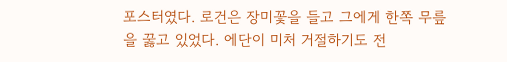포스터였다. 로건은 장미꽃을 들고 그에게 한쪽 무릎을 꿇고 있었다. 에단이 미처 거절하기도 전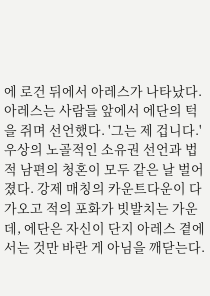에 로건 뒤에서 아레스가 나타났다. 아레스는 사람들 앞에서 에단의 턱을 쥐며 선언했다. '그는 제 겁니다.' 우상의 노골적인 소유권 선언과 법적 남편의 청혼이 모두 같은 날 벌어졌다. 강제 매칭의 카운트다운이 다가오고 적의 포화가 빗발치는 가운데, 에단은 자신이 단지 아레스 곁에 서는 것만 바란 게 아님을 깨닫는다.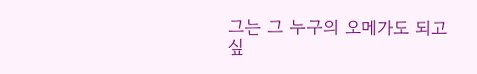그는 그 누구의 오메가도 되고 싶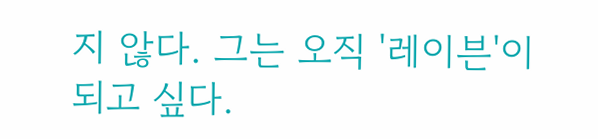지 않다. 그는 오직 '레이븐'이 되고 싶다.